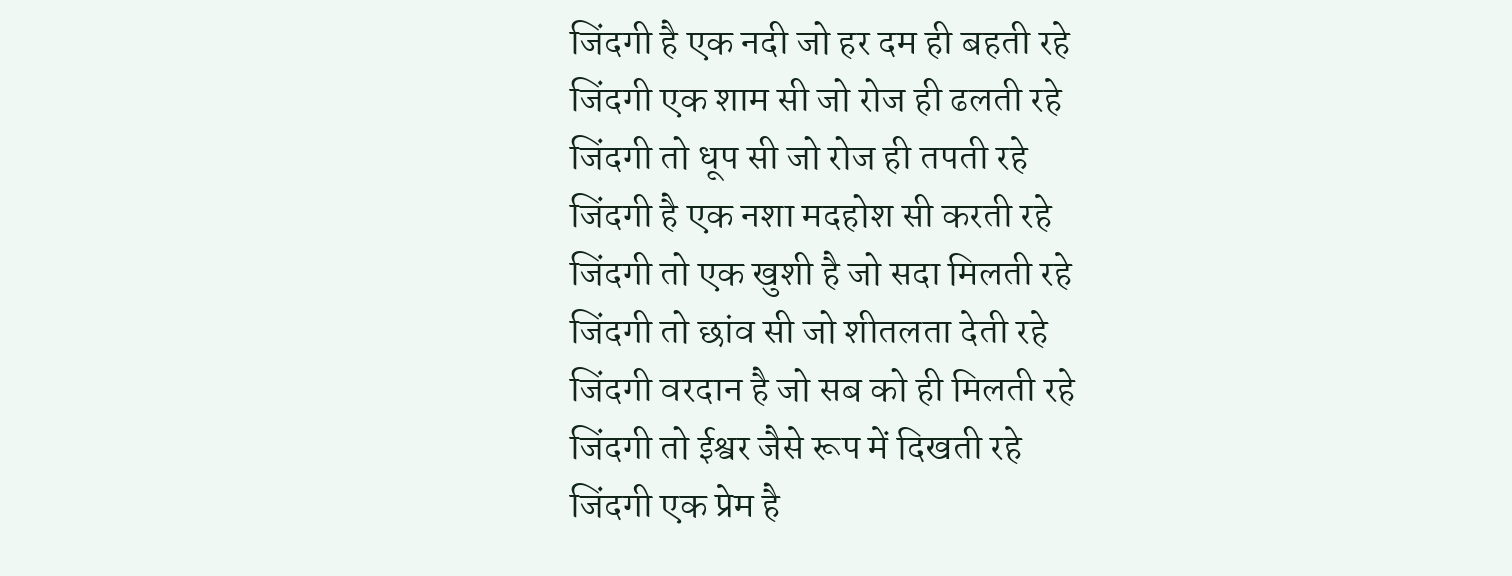जिंदगी है एक नदी जो हर दम ही बहती रहे
जिंदगी एक शाम सी जो रोज ही ढलती रहे
जिंदगी तो धूप सी जो रोज ही तपती रहे
जिंदगी है एक नशा मदहोश सी करती रहे
जिंदगी तो एक खुशी है जो सदा मिलती रहे
जिंदगी तो छांव सी जो शीतलता देती रहे
जिंदगी वरदान है जो सब को ही मिलती रहे
जिंदगी तो ईश्वर जैसे रूप में दिखती रहे
जिंदगी एक प्रेम है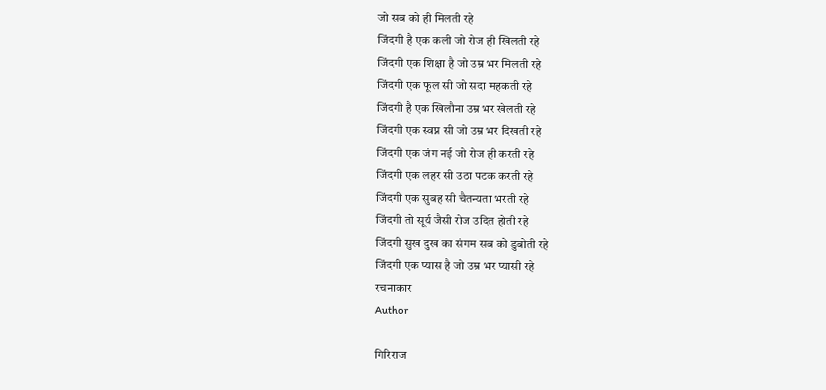जो सब को ही मिलती रहे
जिंदगी है एक कली जो रोज ही खिलती रहे
जिंदगी एक शिक्षा है जो उम्र भर मिलती रहे
जिंदगी एक फूल सी जो सदा महकती रहे
जिंदगी है एक खिलौना उम्र भर खेलती रहे
जिंदगी एक स्वप्न सी जो उम्र भर दिखती रहे
जिंदगी एक जंग नई जो रोज ही करती रहे
जिंदगी एक लहर सी उठा पटक करती रहे
जिंदगी एक सुबह सी चैतन्यता भरती रहे
जिंदगी तो सूर्य जैसी रोज उदित होती रहे
जिंदगी सुख दुख का संगम सब को डुबोती रहे
जिंदगी एक प्यास है जो उम्र भर प्यासी रहे
रचनाकार
Author

गिरिराज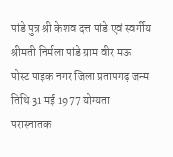पांडे पुत्र श्री केशव दत्त पांडे एवं स्वर्गीय श्रीमती निर्मला पांडे ग्राम वीर मऊ पोस्ट पाइक नगर जिला प्रतापगढ़ जन्म तिथि 31 मई 1977 योग्यता परास्नातक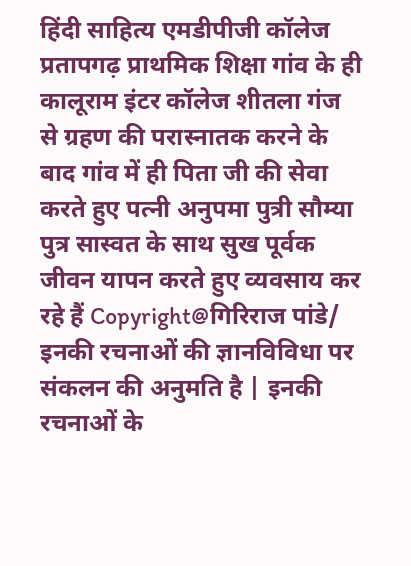हिंदी साहित्य एमडीपीजी कॉलेज प्रतापगढ़ प्राथमिक शिक्षा गांव के ही कालूराम इंटर कॉलेज शीतला गंज से ग्रहण की परास्नातक करने के बाद गांव में ही पिता जी की सेवा करते हुए पत्नी अनुपमा पुत्री सौम्या पुत्र सास्वत के साथ सुख पूर्वक जीवन यापन करते हुए व्यवसाय कर रहे हैं Copyright@गिरिराज पांडे/ इनकी रचनाओं की ज्ञानविविधा पर संकलन की अनुमति है | इनकी रचनाओं के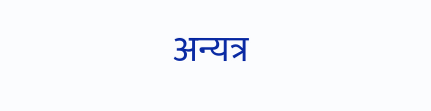अन्यत्र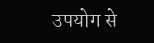उपयोग से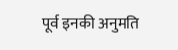पूर्व इनकी अनुमति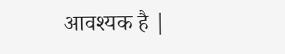आवश्यक है |